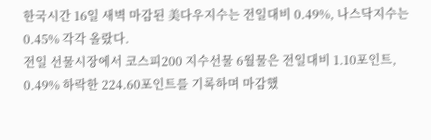한국시간 16일 새벽 마감된 美다우지수는 전일대비 0.49%, 나스닥지수는 0.45% 각각 올랐다.
전일 선물시장에서 코스피200 지수선물 6월물은 전일대비 1.10포인트, 0.49% 하락한 224.60포인트를 기록하며 마감했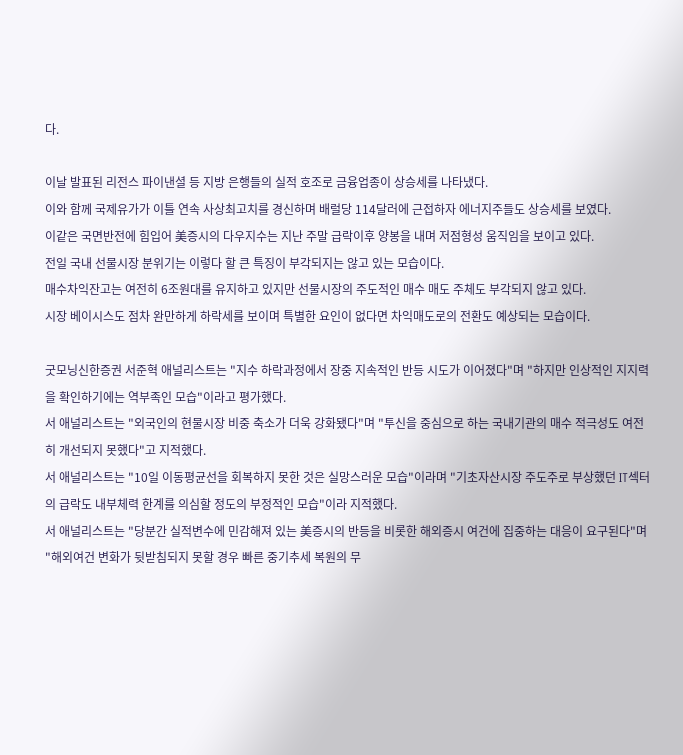다.

이날 발표된 리전스 파이낸셜 등 지방 은행들의 실적 호조로 금융업종이 상승세를 나타냈다.
이와 함께 국제유가가 이틀 연속 사상최고치를 경신하며 배럴당 114달러에 근접하자 에너지주들도 상승세를 보였다.
이같은 국면반전에 힘입어 美증시의 다우지수는 지난 주말 급락이후 양봉을 내며 저점형성 움직임을 보이고 있다.
전일 국내 선물시장 분위기는 이렇다 할 큰 특징이 부각되지는 않고 있는 모습이다.
매수차익잔고는 여전히 6조원대를 유지하고 있지만 선물시장의 주도적인 매수 매도 주체도 부각되지 않고 있다.
시장 베이시스도 점차 완만하게 하락세를 보이며 특별한 요인이 없다면 차익매도로의 전환도 예상되는 모습이다.

굿모닝신한증권 서준혁 애널리스트는 "지수 하락과정에서 장중 지속적인 반등 시도가 이어졌다"며 "하지만 인상적인 지지력을 확인하기에는 역부족인 모습"이라고 평가했다.
서 애널리스트는 "외국인의 현물시장 비중 축소가 더욱 강화됐다"며 "투신을 중심으로 하는 국내기관의 매수 적극성도 여전히 개선되지 못했다"고 지적했다.
서 애널리스트는 "10일 이동평균선을 회복하지 못한 것은 실망스러운 모습"이라며 "기초자산시장 주도주로 부상했던 IT섹터의 급락도 내부체력 한계를 의심할 정도의 부정적인 모습"이라 지적했다.
서 애널리스트는 "당분간 실적변수에 민감해져 있는 美증시의 반등을 비롯한 해외증시 여건에 집중하는 대응이 요구된다"며 "해외여건 변화가 뒷받침되지 못할 경우 빠른 중기추세 복원의 무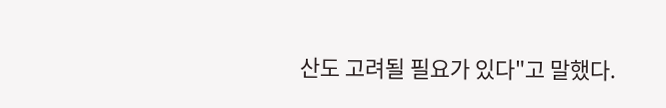산도 고려될 필요가 있다"고 말했다.